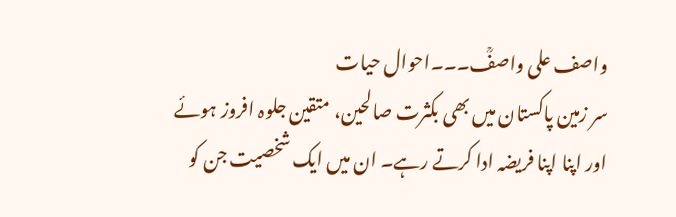واصف علی واصفؒ۔۔۔احوال حیات
سر زمین پاکستان میں بھی بکثرت صالحین، متقین جلوہ افروز ہوئے اور اپنا اپنا فریضہ ادا کرتے رہے۔ ان میں ایک شخصیت جن کو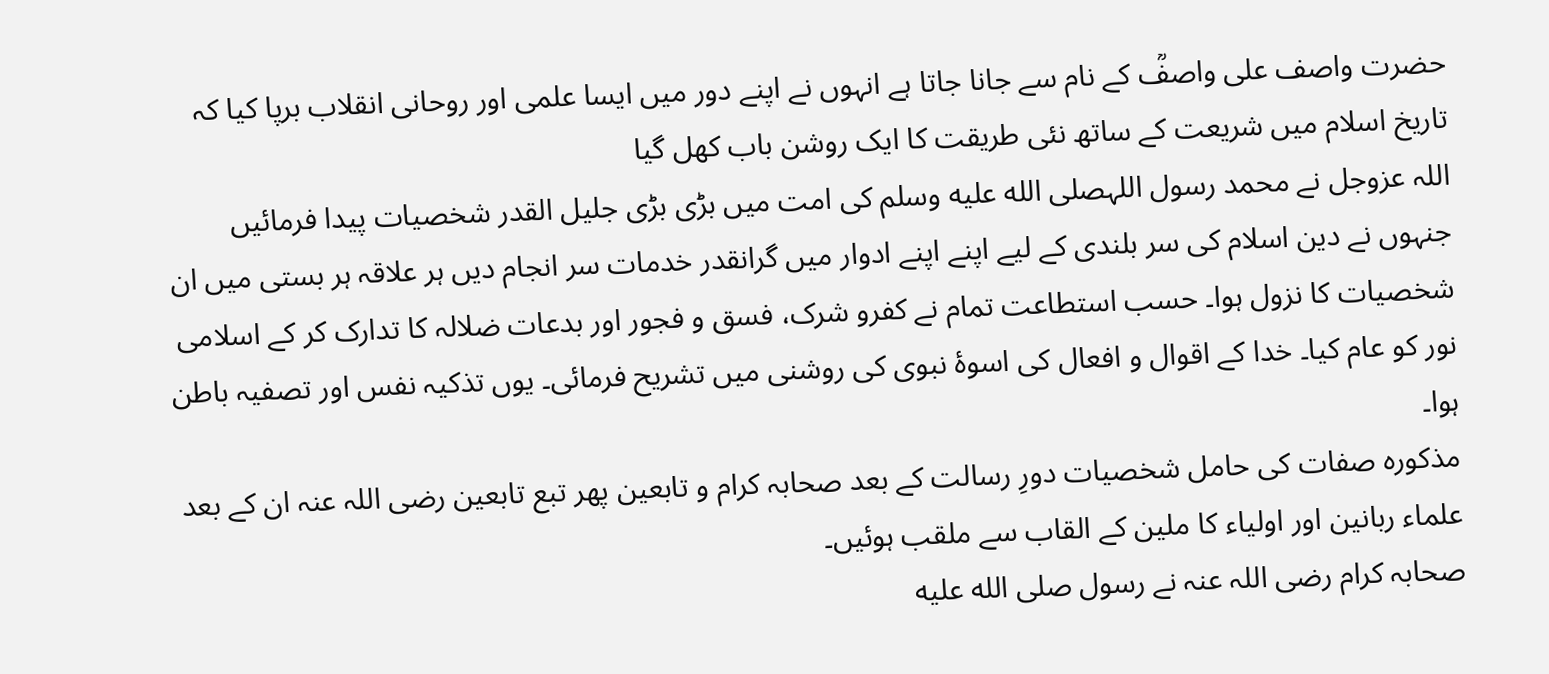حضرت واصف علی واصفؒ کے نام سے جانا جاتا ہے انہوں نے اپنے دور میں ایسا علمی اور روحانی انقلاب برپا کیا کہ تاریخ اسلام میں شریعت کے ساتھ نئی طریقت کا ایک روشن باب کھل گیا
اللہ عزوجل نے محمد رسول اللہصلى الله عليه وسلم کی امت میں بڑی بڑی جلیل القدر شخصیات پیدا فرمائیں جنہوں نے دین اسلام کی سر بلندی کے لیے اپنے اپنے ادوار میں گرانقدر خدمات سر انجام دیں ہر علاقہ ہر بستی میں ان شخصیات کا نزول ہوا۔ حسب استطاعت تمام نے کفرو شرک، فسق و فجور اور بدعات ضلالہ کا تدارک کر کے اسلامی نور کو عام کیا۔ خدا کے اقوال و افعال کی اسوۂ نبوی کی روشنی میں تشریح فرمائی۔ یوں تذکیہ نفس اور تصفیہ باطن ہوا۔
مذکورہ صفات کی حامل شخصیات دورِ رسالت کے بعد صحابہ کرام و تابعین پھر تبع تابعین رضی اللہ عنہ ان کے بعد علماء ربانین اور اولیاء کا ملین کے القاب سے ملقب ہوئیں۔
صحابہ کرام رضی اللہ عنہ نے رسول صلى الله عليه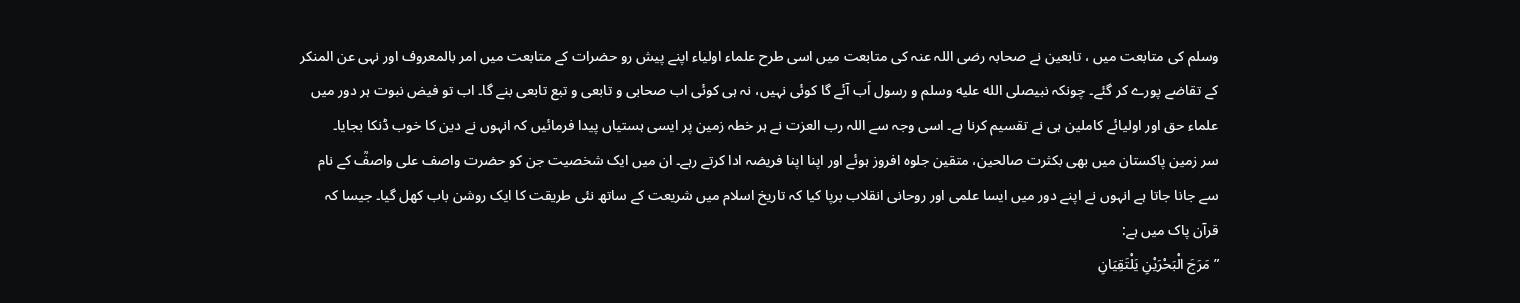وسلم کی متابعت میں ، تابعین نے صحابہ رضی اللہ عنہ کی متابعت میں اسی طرح علماء اولیاء اپنے پیش رو حضرات کے متابعت میں امر بالمعروف اور نہی عن المنکر کے تقاضے پورے کر گئے۔ چونکہ نبیصلى الله عليه وسلم و رسول اَب آئے گا کوئی نہیں، نہ ہی کوئی اب صحابی و تابعی و تبع تابعی بنے گا۔ اب تو فیض نبوت ہر دور میں علماء حق اور اولیائے کاملین ہی نے تقسیم کرنا ہے۔ اسی وجہ سے اللہ رب العزت نے ہر خطہ زمین پر ایسی ہستیاں پیدا فرمائیں کہ انہوں نے دین کا خوب ڈنکا بجایا۔
سر زمین پاکستان میں بھی بکثرت صالحین، متقین جلوہ افروز ہوئے اور اپنا اپنا فریضہ ادا کرتے رہے۔ ان میں ایک شخصیت جن کو حضرت واصف علی واصفؒ کے نام سے جانا جاتا ہے انہوں نے اپنے دور میں ایسا علمی اور روحانی انقلاب برپا کیا کہ تاریخ اسلام میں شریعت کے ساتھ نئی طریقت کا ایک روشن باب کھل گیا۔ جیسا کہ قرآن پاک میں ہے:
” مَرَجَ الْبَحْرَيْنِ يَلْتَقِيَانِ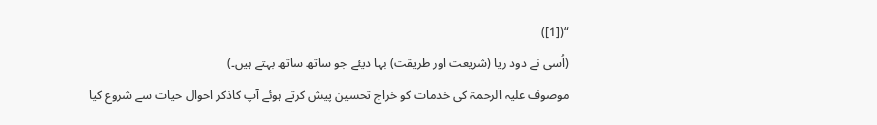“([1])
(اُسی نے دود ریا (شریعت اور طریقت) بہا دیئے جو ساتھ ساتھ بہتے ہیں۔)
موصوف علیہ الرحمۃ کی خدمات کو خراج تحسین پیش کرتے ہوئے آپ کاذکر احوال حیات سے شروع کیا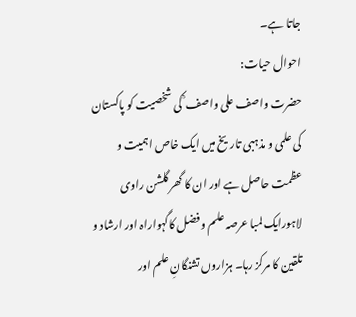جاتا ہے۔
احوال حیات:
حضرت واصف علی واصف ؒ کی شخصیت کو پاکستان کی علمی و مذہبی تاریخ میں ایک خاص اہمیت و عظمت حاصل ہے اور ان کا گھر گلشن راوی لاہورایک لمبا عرصہ علم و فضل کاگہواراہ اور ارشاد و تلقین کا مرکز رہا۔ ہزاروں تشنگانِ علم اور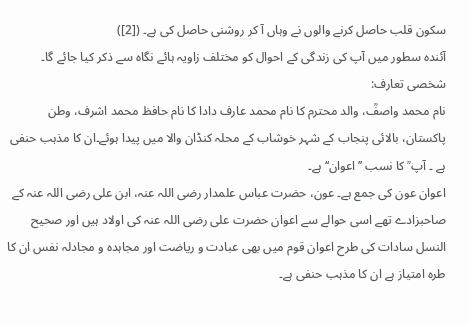سکون قلب حاصل کرنے والوں نے وہاں آ کر روشنی حاصل کی ہے۔ ([2])
آئندہ سطور میں آپ کی زندگی کے احوال کو مختلف زاویہ ہائے نگاہ سے ذکر کیا جائے گا۔
شخصی تعارف:
نام محمد واصفؒ، والد محترم کا نام محمد عارف دادا کا نام حافظ محمد اشرف، وطن پاکستان، بالائی پنجاب کے شہر خوشاب کے محلہ کنڈان والا میں پیدا ہوئے۔ان کا مذہب حنفی ہے ۔ آپ ؒ کا نسب ’’اعوان‘‘ہے۔
اعوان عون کی جمع ہے۔ عون، حضرت عباس علمدار رضی اللہ عنہ، ابن علی رضی اللہ عنہ کے صاحبزادے تھے اسی حوالے سے اعوان حضرت علی رضی اللہ عنہ کی اولاد ہیں اور صحیح النسل سادات کی طرح اعوان قوم میں بھی عبادت و ریاضت اور مجاہدہ و مجادلہ نفس ان کا طرہ امتیاز ہے ان کا مذہب حنفی ہے۔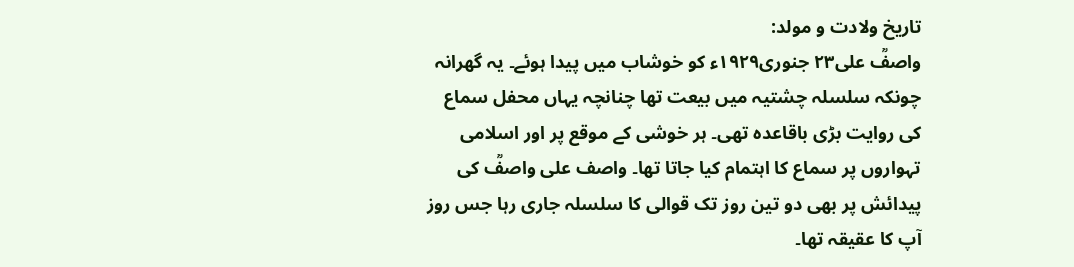تاریخ ولادت و مولد:
واصفؒ علی۲۳ جنوری۱۹۲۹ء کو خوشاب میں پیدا ہوئے۔ یہ گھرانہ چونکہ سلسلہ چشتیہ میں بیعت تھا چنانچہ یہاں محفل سماع کی روایت بڑی باقاعدہ تھی۔ ہر خوشی کے موقع پر اور اسلامی تہواروں پر سماع کا اہتمام کیا جاتا تھا۔ واصف علی واصفؒ کی پیدائش پر بھی دو تین روز تک قوالی کا سلسلہ جاری رہا جس روز آپ کا عقیقہ تھا۔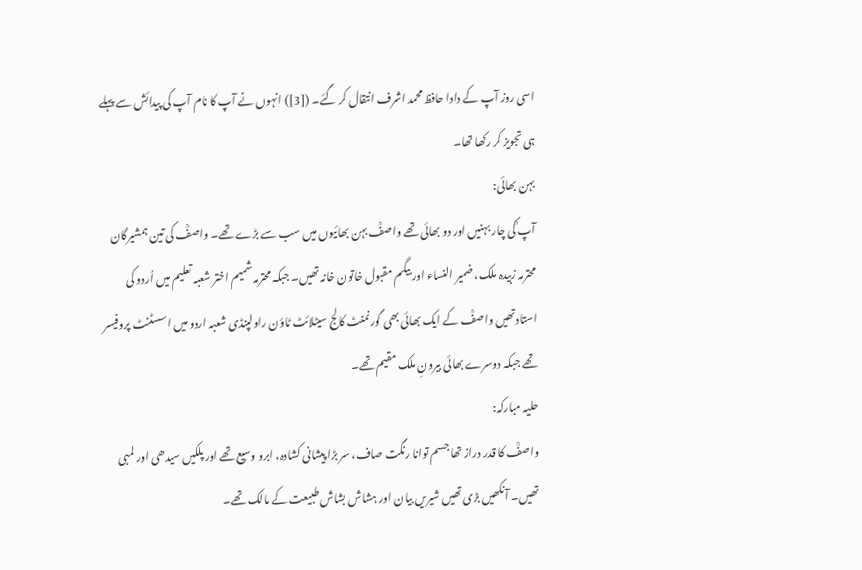اسی روز آپ کے دادا حافظ محمد اشرف انتقال کر گئے۔ ([3]) انہوں نے آپ کا نام آپ کی پیدائش سے پہلے ہی تجویز کر رکھا تھا۔
بہن بھائی:
آپ ؒکی چار بہنیں اور دو بھائی تھے واصفؒ بہن بھائیوں میں سب سے بڑے تھے۔ واصفؒ کی تین ہمشیرگان محترمہ زبیدہ ملک، ضمیر النساء اور بیگم مقبول خاتون خانہ تھیں۔ جبکہ محترمہ شمیم اختر شعبہ تعلیم میں اُردو کی استادتھیں واصفؒ کے ایک بھائی بھی گورنمنٹ کالج سیٹلائٹ ٹاؤن راولپنڈی شعبہ اردو میں اسسٹنٹ پروفیسر تھے جبکہ دوسرے بھائی بیرونِ ملک مقیم تھے۔
حلیہ مبارکہ:
واصفؒ کا قدر دراز تھا جسم توانا رنگت صاف، سر بڑا پیشانی کشادہ، ابرو وسیع تھے اور پلکیں سیدھی اور لمبی تھیں۔ آنکھیں بڑی تھیں شیریں بیان اور ہشاش بشاش طبیعت کے مالک تھے۔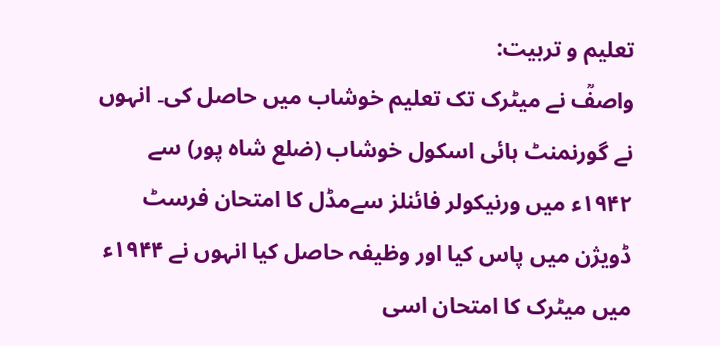تعلیم و تربیت:
واصفؒ نے میٹرک تک تعلیم خوشاب میں حاصل کی۔ انہوں نے گورنمنٹ ہائی اسکول خوشاب (ضلع شاہ پور) سے ۱۹۴۲ء میں ورنیکولر فائنلز سےمڈل کا امتحان فرسٹ ڈویژن میں پاس کیا اور وظیفہ حاصل کیا انہوں نے ۱۹۴۴ء میں میٹرک کا امتحان اسی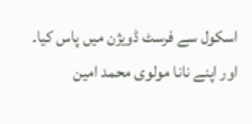اسکول سے فرسٹ ڈویژن میں پاس کیا۔ اور اپنے نانا مولوی محمد امین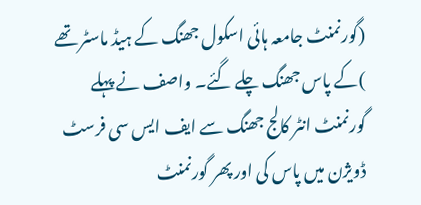(گورنمنٹ جامعہ ہائی اسکول جھنگ کے ہیڈ ماسٹر تھے )کے پاس جھنگ چلے گئے۔ واصف نے پہلے گورنمنٹ انٹر کالج جھنگ سے ایف ایس سی فرسٹ ڈویژن میں پاس کی اور پھر گورنمنٹ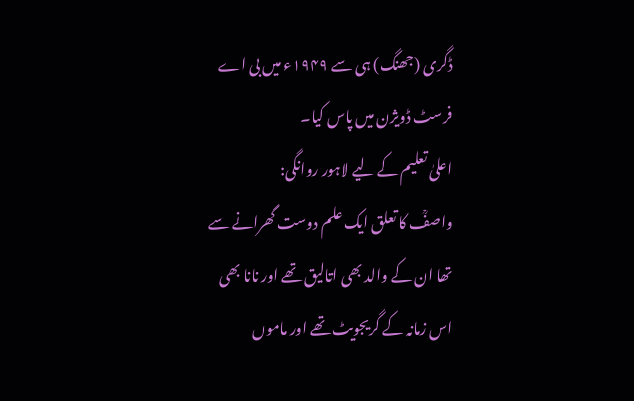ڈگری (جھنگ) ہی سے ۱۹۴۹ء میں بی اے فرسٹ ڈویژن میں پاس کیا۔
اعلیٰ تعلیم کے لیے لاہور روانگی:
واصفؒ کا تعلق ایک علم دوست گھرانے سے تھا ان کے والد بھی اتالیق تھے اور نانا بھی اس زمانہ کے گریجویٹ تھے اور ماموں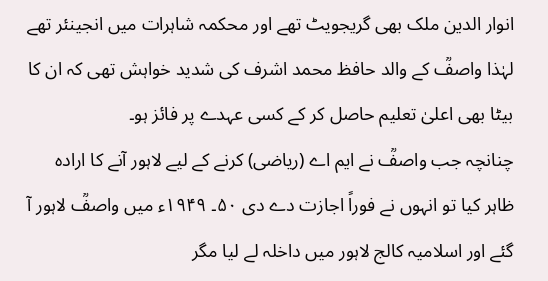انوار الدین ملک بھی گریجویٹ تھے اور محکمہ شاہرات میں انجینئر تھے لہٰذا واصفؒ کے والد حافظ محمد اشرف کی شدید خواہش تھی کہ ان کا بیٹا بھی اعلیٰ تعلیم حاصل کر کے کسی عہدے پر فائز ہو۔
چنانچہ جب واصفؒ نے ایم اے (ریاضی) کرنے کے لیے لاہور آنے کا ارادہ ظاہر کیا تو انہوں نے فوراً اجازت دے دی ۵۰۔ ۱۹۴۹ء میں واصفؒ لاہور آ گئے اور اسلامیہ کالج لاہور میں داخلہ لے لیا مگر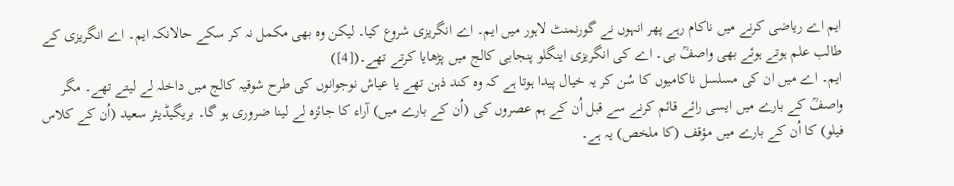ایم اے ریاضی کرنے میں ناکام رہے پھر انہوں نے گورنمنٹ لاہور میں ایم۔ اے انگریزی شروع کیا۔ لیکن وہ بھی مکمل نہ کر سکے حالانکہ ایم۔ اے انگریزی کے طالب علم ہوتے ہوئے بھی واصفؒ بی۔ اے کی انگریزی اینگلو پنجابی کالج میں پڑھایا کرتے تھے۔([4])
ایم۔ اے میں ان کی مسلسل ناکامیوں کا سُن کر یہ خیال پیدا ہوتا ہے کہ وہ کند ذہن تھے یا عیاش نوجوانوں کی طرح شوقیہ کالج میں داخلہ لے لیتے تھے۔ مگر واصفؒ کے بارے میں ایسی رائے قائم کرنے سے قبل اُن کے ہم عصروں کی (اُن کے بارے میں) آراء کا جائزہ لے لینا ضروری ہو گا۔ بریگیڈیئر سعید (اُن کے کلاس فیلو) کا اُن کے بارے میں مؤقف (کا ملخص) یہ ہے۔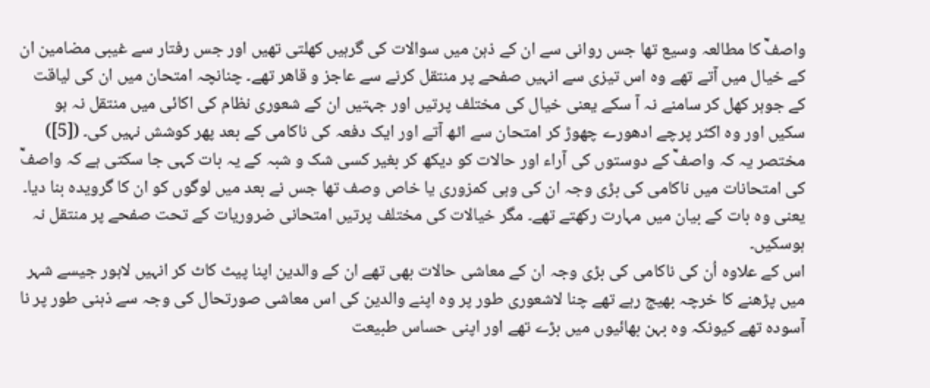واصفؒ کا مطالعہ وسیع تھا جس روانی سے ان کے ذہن میں سوالات کی گرہیں کھلتی تھیں اور جس رفتار سے غیبی مضامین ان کے خیال میں آتے تھے وہ اس تیزی سے انہیں صفحے پر منتقل کرنے سے عاجز و قاھر تھے۔ چنانچہ امتحان میں ان کی لیاقت کے جوہر کھل کر سامنے نہ آ سکے یعنی خیال کی مختلف پرتیں اور جہتیں ان کے شعوری نظام کی اکائی میں منتقل نہ ہو سکیں اور وہ اکثر پرچے ادھورے چھوڑ کر امتحان سے اٹھ آتے اور ایک دفعہ کی ناکامی کے بعد پھر کوشش نہیں کی۔ ([5])
مختصر یہ کہ واصفؒ کے دوستوں کی آراء اور حالات کو دیکھ کر بغیر کسی شک و شبہ کے یہ بات کہی جا سکتی ہے کہ واصفؒ کی امتحانات میں ناکامی کی بڑی وجہ ان کی وہی کمزوری یا خاص وصف تھا جس نے بعد میں لوگوں کو ان کا گرویدہ بنا دیا۔ یعنی وہ بات کے بیان میں مہارت رکھتے تھے۔ مگر خیالات کی مختلف پرتیں امتحانی ضروریات کے تحت صفحے پر منتقل نہ ہوسکیں۔
اس کے علاوہ اُن کی ناکامی کی بڑی وجہ ان کے معاشی حالات بھی تھے ان کے والدین اپنا پیٹ کاٹ کر انہیں لاہور جیسے شہر میں پڑھنے کا خرچہ بھیج رہے تھے چنا لاشعوری طور پر وہ اپنے والدین کی اس معاشی صورتحال کی وجہ سے ذہنی طور پر نا آسودہ تھے کیونکہ وہ بہن بھائیوں میں بڑے تھے اور اپنی حساس طبیعت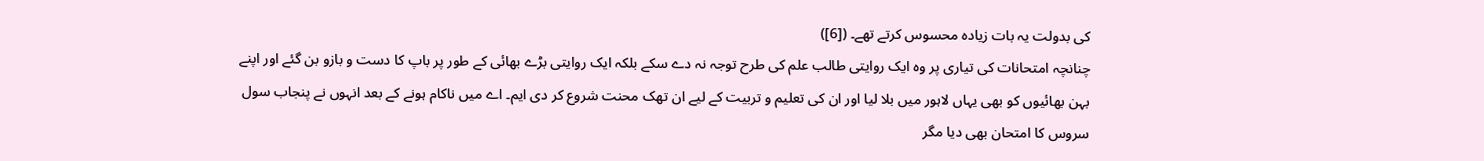کی بدولت یہ بات زیادہ محسوس کرتے تھے۔ ([6])
چنانچہ امتحانات کی تیاری پر وہ ایک روایتی طالب علم کی طرح توجہ نہ دے سکے بلکہ ایک روایتی بڑے بھائی کے طور پر باپ کا دست و بازو بن گئے اور اپنے بہن بھائیوں کو بھی یہاں لاہور میں بلا لیا اور ان کی تعلیم و تربیت کے لیے ان تھک محنت شروع کر دی ایم۔ اے میں ناکام ہونے کے بعد انہوں نے پنجاب سول سروس کا امتحان بھی دیا مگر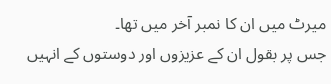میرٹ میں ان کا نمبر آخر میں تھا۔
جس پر بقول ان کے عزیزوں اور دوستوں کے انہیں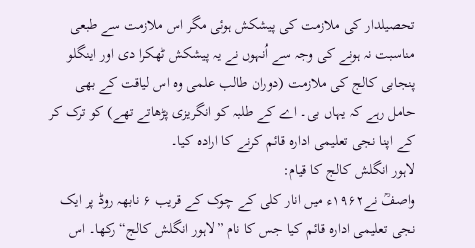تحصیلدار کی ملازمت کی پیشکش ہوئی مگر اس ملازمت سے طبعی مناسبت نہ ہونے کی وجہ سے اُنہوں نے یہ پیشکش ٹھکرا دی اور اینگلو پنجابی کالج کی ملازمت (دوران طالب علمی وہ اس لیاقت کے بھی حامل رہے کہ یہاں بی۔ اے کے طلبہ کو انگریزی پڑھاتے تھے) کو ترک کر کے اپنا نجی تعلیمی ادارہ قائم کرنے کا ارادہ کیا۔
لاہور انگلش کالج کا قیام:
واصفؒ نے۱۹۶۲ء میں انار کلی کے چوک کے قریب ۶ نابھہ روڈ پر ایک نجی تعلیمی ادارہ قائم کیا جس کا نام ”لاہور انگلش کالج“ رکھا۔ اس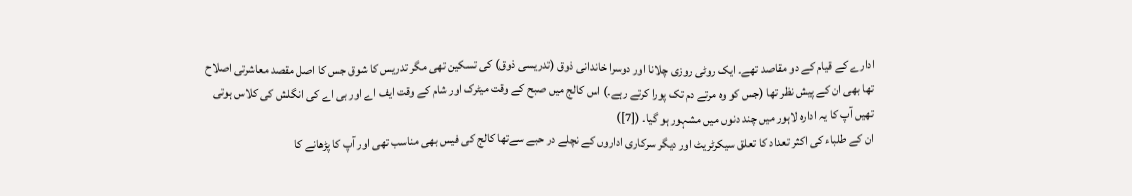ادارے کے قیام کے دو مقاصد تھے۔ ایک روٹی روزی چلانا اور دوسرا خاندانی ذوق (تدریسی ذوق) کی تسکین تھی مگر تدریس کا شوق جس کا اصل مقصد معاشرتی اصلاح تھا بھی ان کے پیش نظر تھا (جس کو وہ مرتے دم تک پورا کرتے رہے۔) اس کالج میں صبح کے وقت میٹرک اور شام کے وقت ایف اے اور بی اے کی انگلش کی کلاس ہوتی تھیں آپ کا یہ ادارہ لاہور میں چند دنوں میں مشہور ہو گیا۔ ([7])
ان کے طلباء کی اکثر تعداد کا تعلق سیکرٹریٹ اور دیگر سرکاری اداروں کے نچلے در حبے سےتھا کالج کی فیس بھی مناسب تھی اور آپ کا پڑھانے کا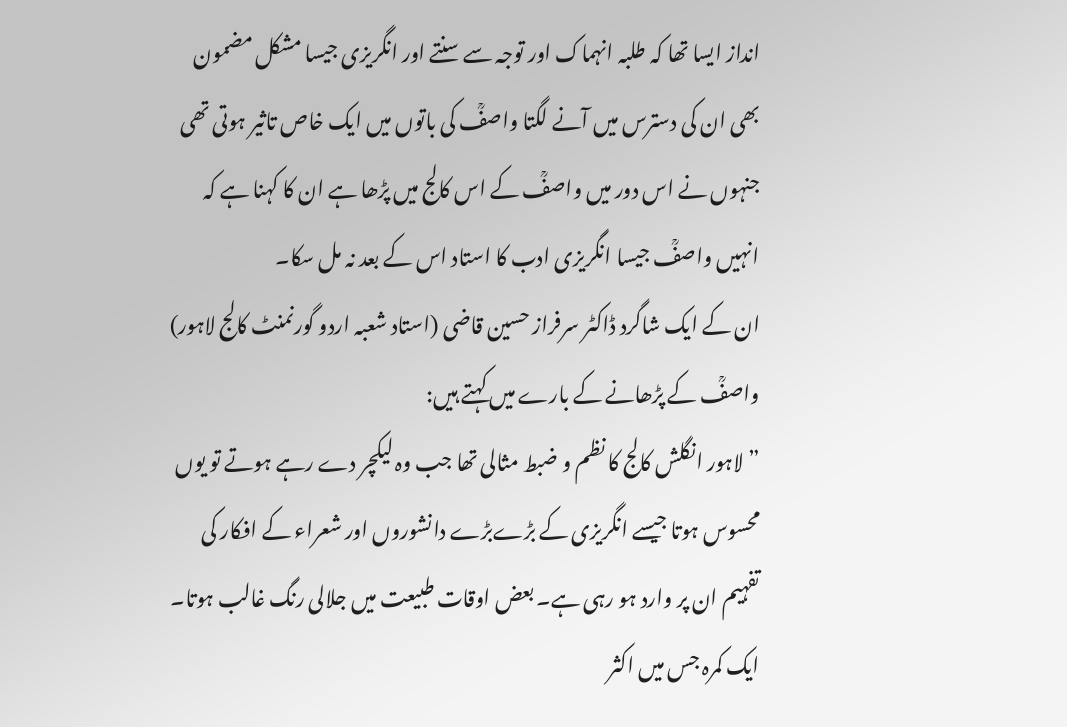انداز ایسا تھا کہ طلبہ انہماک اور توجہ سے سنتے اور انگریزی جیسا مشکل مضمون بھی ان کی دسترس میں آنے لگتا واصفؒ کی باتوں میں ایک خاص تاثیر ہوتی تھی جنہوں نے اس دور میں واصفؒ کے اس کالج میں پڑھا ہے ان کا کہنا ہے کہ انہیں واصفؒ جیسا انگریزی ادب کا استاد اس کے بعد نہ مل سکا۔
ان کے ایک شاگرد ڈاکٹر سرفراز حسین قاضی (استاد شعبہ اردو گورنمنٹ کالج لاہور) واصفؒ کے پڑھانے کے بارے میں کہتے ہیں:
”لاہور انگلش کالج کا نظم و ضبط مثالی تھا جب وہ لیکچر دے رہے ہوتے تو یوں محسوس ہوتا جیسے انگریزی کے بڑےبڑے دانشوروں اور شعراء کے افکار کی تفہیم ان پر وارد ہو رہی ہے۔ بعض اوقات طبیعت میں جلالی رنگ غالب ہوتا۔ ایک کمرہ جس میں اکثر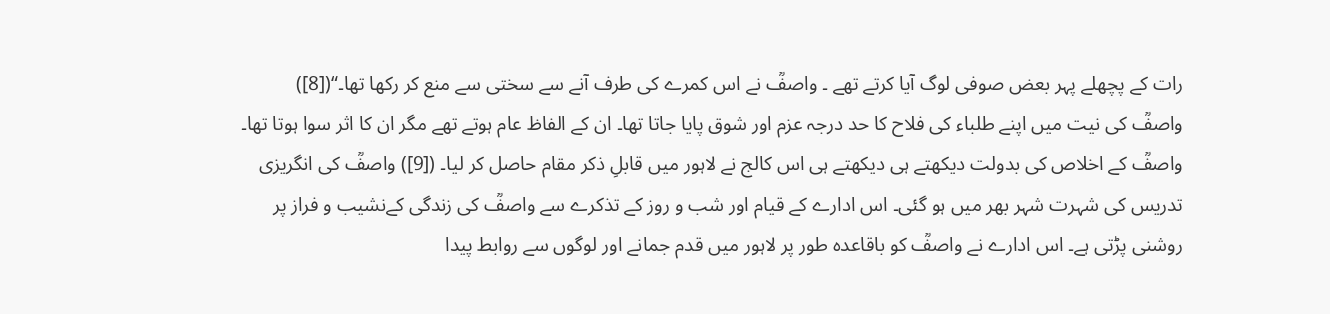رات کے پچھلے پہر بعض صوفی لوگ آیا کرتے تھے ۔ واصفؒ نے اس کمرے کی طرف آنے سے سختی سے منع کر رکھا تھا۔“([8])
واصفؒ کی نیت میں اپنے طلباء کی فلاح کا حد درجہ عزم اور شوق پایا جاتا تھا۔ ان کے الفاظ عام ہوتے تھے مگر ان کا اثر سوا ہوتا تھا۔ واصفؒ کے اخلاص کی بدولت دیکھتے ہی دیکھتے ہی اس کالج نے لاہور میں قابلِ ذکر مقام حاصل کر لیا۔ ([9]) واصفؒ کی انگریزی تدریس کی شہرت شہر بھر میں ہو گئی۔ اس ادارے کے قیام اور شب و روز کے تذکرے سے واصفؒ کی زندگی کےنشیب و فراز پر روشنی پڑتی ہے۔ اس ادارے نے واصفؒ کو باقاعدہ طور پر لاہور میں قدم جمانے اور لوگوں سے روابط پیدا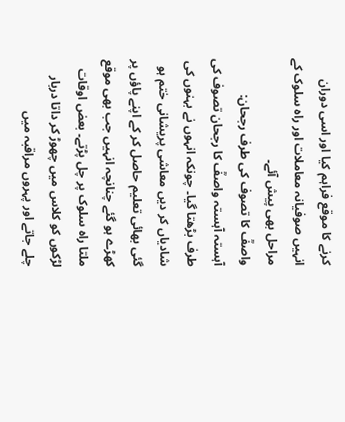کرنے کا موقع فراہم کیا اور اسی دوران انہیں صوفیانہ معاملات اور راہ سلوک کے مراحل بھی پیش آئے۔
واصفؒ کا تصوف کی طرف رجحان:
آہستہ آہستہ واصفؒ کا رجحان تصوف کی طرف بڑھتا گیا۔ چونکہ انہوں نے بہنوں کی شادیاں کر دیں معاشی پریشانی ختم ہو گئی بھائی تعلیم حاصل کر کے اپنے پاؤں پر کھڑے ہو گئے چنانچہ انہیں جب بھی موقع ملتا راہ سلوک پر چل پڑتے۔ بعض اوقات لڑکوں کو کلاس میں چھوڑ کر داتا دربار چلے جاتے اور پہروں مراقبہ میں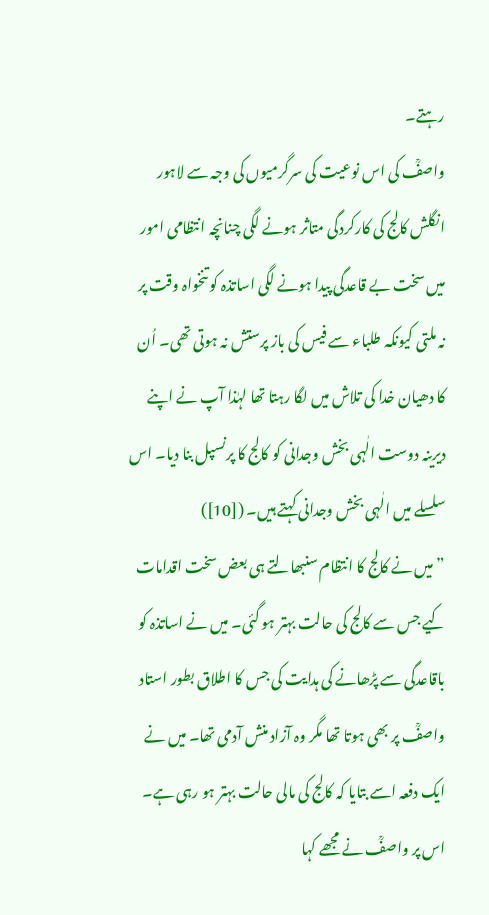رہتے۔
واصفؒ کی اس نوعیت کی سرگرمیوں کی وجہ سے لاہور انگلش کالج کی کارکردگی متاثر ہونے لگی چنانچہ انتظامی امور میں سخت بے قاعدگی پیدا ہونے لگی اساتذہ کو تنخواہ وقت پر نہ ملتی کیونکہ طلباء سے فیس کی باز پرستش نہ ہوتی تھی۔ اُن کا دھیان خدا کی تلاش میں لگا رہتا تھا لہٰذا آپ نے اپنے دیرینہ دوست الٰہی بخش وجدانی کو کالج کا پرنسپل بنا دیا۔ اس سلسلے میں الٰہی بخش وجدانی کہتے ہیں۔ ([10])
”میں نے کالج کا انتظام سنبھالتے ہی بعض سخت اقدامات کیے جس سے کالج کی حالت بہتر ہو گئی۔ میں نے اساتذہ کو باقاعدگی سے پڑھانے کی ہدایت کی جس کا اطلاق بطور استاد واصفؒ پر بھی ہوتا تھا مگر وہ آزاد منش آدمی تھا۔ میں نے ایک دفعہ اسے بتایا کہ کالج کی مالی حالت بہتر ہو رہی ہے۔ اس پر واصفؒ نے مجھے کہا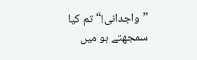”واجدانی!“ تم کیا سمجھتے ہو میں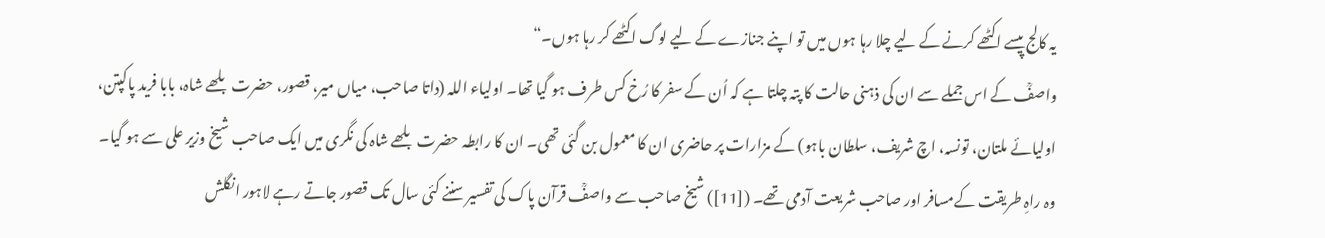یہ کالج پیسے اکٹھے کرنے کے لیے چلا رہا ہوں میں تو اپنے جنازے کے لیے لوگ اکٹھے کر رہا ہوں۔“
واصفؒ کے اس جملے سے ان کی ذہنی حالت کا پتہ چلتا ہے کہ اُن کے سفر کا رُخ کس طرف ہو گیا تھا۔ اولیاء اللہ (داتا صاحب، میاں میر، قصور، حضرت بلھے شاہ، بابا فرید پاکپتن، اولیائے ملتان، تونسہ، اچ شریف، سلطان باہو) کے مزارات پر حاضری ان کا معمول بن گئی تھی۔ ان کا رابطہ حضرت بلھے شاہ کی نگری میں ایک صاحب شیخ وزیر علی سے ہو گیا۔ وہ راہِ طریقت کےمسافر اور صاحب شریعت آدمی تھے۔ ([11]) شیخ صاحب سے واصفؒ قرآن پاک کی تفسیر سننے کئی سال تک قصور جاتے رہے لاہور انگلش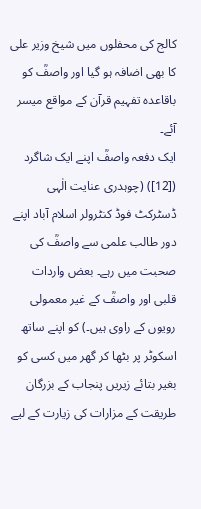کالج کی محفلوں میں شیخ وزیر علی کا بھی اضافہ ہو گیا اور واصفؒ کو باقاعدہ تفہیم قرآن کے مواقع میسر آئے۔
ایک دفعہ واصفؒ اپنے ایک شاگرد ([12]) (چوہدری عنایت الٰہی ڈسٹرکٹ فوڈ کنٹرولر اسلام آباد اپنے دور طالب علمی سے واصفؒ کی صحبت میں رہے۔ بعض واردات قلبی اور واصفؒ کے غیر معمولی رویوں کے راوی ہیں۔) کو اپنے ساتھ اسکوٹر پر بٹھا کر گھر میں کسی کو بغیر بتائے زیریں پنجاب کے بزرگان طریقت کے مزارات کی زیارت کے لیے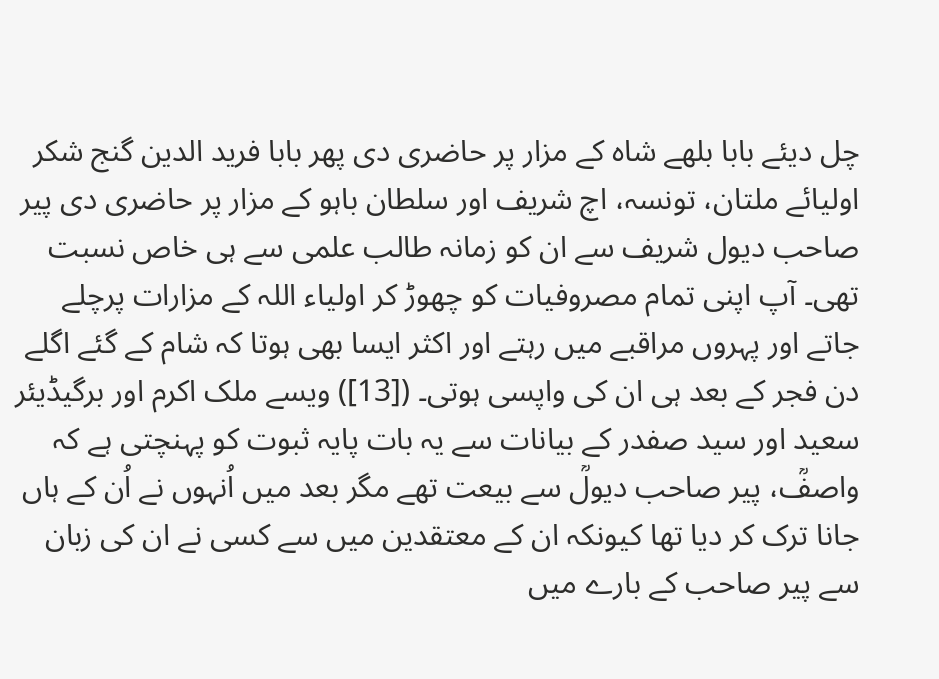چل دیئے بابا بلھے شاہ کے مزار پر حاضری دی پھر بابا فرید الدین گنج شکر اولیائے ملتان، تونسہ، اچ شریف اور سلطان باہو کے مزار پر حاضری دی پیر صاحب دیول شریف سے ان کو زمانہ طالب علمی سے ہی خاص نسبت تھی۔ آپ اپنی تمام مصروفیات کو چھوڑ کر اولیاء اللہ کے مزارات پرچلے جاتے اور پہروں مراقبے میں رہتے اور اکثر ایسا بھی ہوتا کہ شام کے گئے اگلے دن فجر کے بعد ہی ان کی واپسی ہوتی۔ ([13]) ویسے ملک اکرم اور برگیڈیئر سعید اور سید صفدر کے بیانات سے یہ بات پایہ ثبوت کو پہنچتی ہے کہ واصفؒ، پیر صاحب دیولؒ سے بیعت تھے مگر بعد میں اُنہوں نے اُن کے ہاں جانا ترک کر دیا تھا کیونکہ ان کے معتقدین میں سے کسی نے ان کی زبان سے پیر صاحب کے بارے میں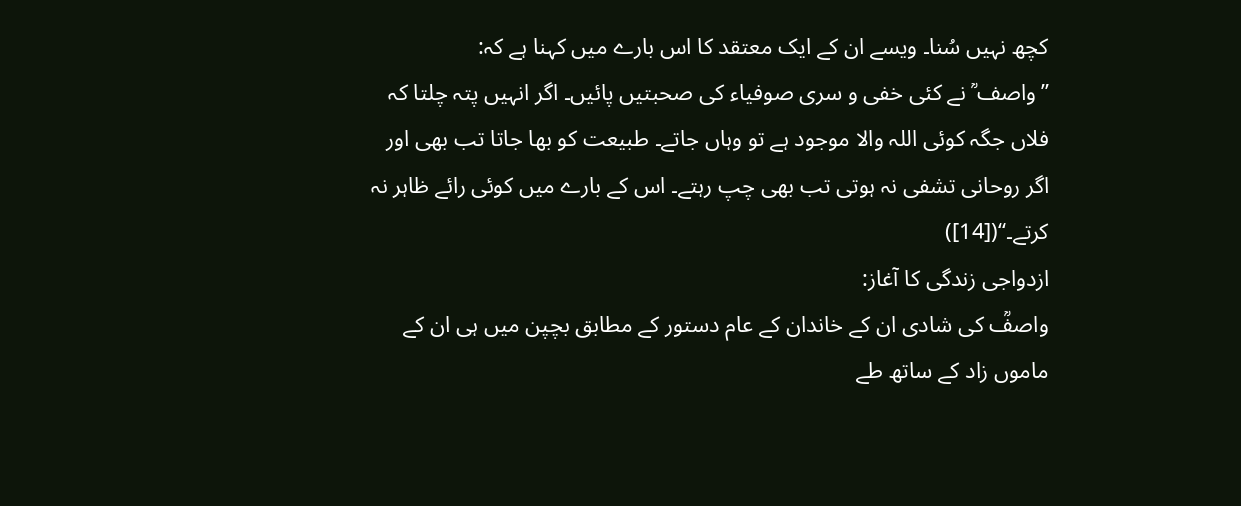کچھ نہیں سُنا۔ ویسے ان کے ایک معتقد کا اس بارے میں کہنا ہے کہ:
”واصف ؒ نے کئی خفی و سری صوفیاء کی صحبتیں پائیں۔ اگر انہیں پتہ چلتا کہ فلاں جگہ کوئی اللہ والا موجود ہے تو وہاں جاتے۔ طبیعت کو بھا جاتا تب بھی اور اگر روحانی تشفی نہ ہوتی تب بھی چپ رہتے۔ اس کے بارے میں کوئی رائے ظاہر نہ کرتے۔“([14])
ازدواجی زندگی کا آغاز:
واصفؒ کی شادی ان کے خاندان کے عام دستور کے مطابق بچپن میں ہی ان کے ماموں زاد کے ساتھ طے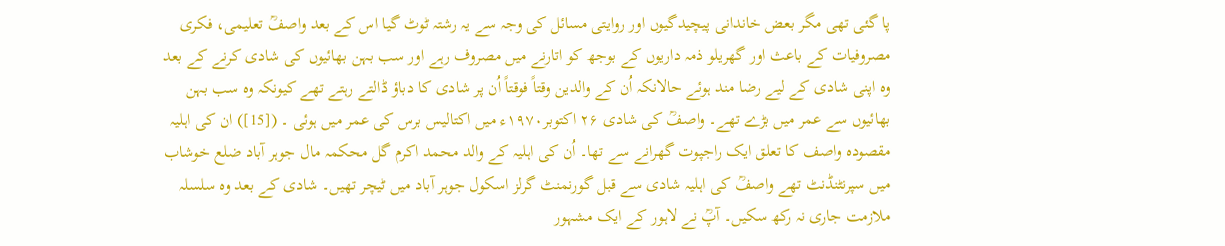پا گئی تھی مگر بعض خاندانی پیچیدگیوں اور روایتی مسائل کی وجہ سے یہ رشتہ ٹوٹ گیا اس کے بعد واصفؒ تعلیمی، فکری مصروفیات کے باعث اور گھریلو ذمہ داریوں کے بوجھ کو اتارنے میں مصروف رہے اور سب بہن بھائیوں کی شادی کرنے کے بعد وہ اپنی شادی کے لیے رضا مند ہوئے حالانکہ اُن کے والدین وقتاً فوقتاً اُن پر شادی کا دباؤ ڈالتے رہتے تھے کیونکہ وہ سب بہن بھائیوں سے عمر میں بڑے تھے۔ واصفؒ کی شادی ۲۶ اکتوبر۱۹۷۰ء میں اکتالیس برس کی عمر میں ہوئی ۔ ([15]) ان کی اہلیہ مقصودہ واصف کا تعلق ایک راجپوت گھرانے سے تھا۔ اُن کی اہلیہ کے والد محمد اکرم گل محکمہ مال جوہر آباد ضلع خوشاب میں سپرنٹنڈنٹ تھے واصفؒ کی اہلیہ شادی سے قبل گورنمنٹ گرلز اسکول جوہر آباد میں ٹیچر تھیں۔ شادی کے بعد وہ سلسلہ ملازمت جاری نہ رکھ سکیں۔ آپؒ نے لاہور کے ایک مشہور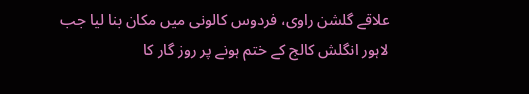علاقے گلشن راوی، فردوس کالونی میں مکان بنا لیا جب لاہور انگلش کالج کے ختم ہونے پر روز گار کا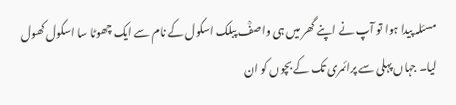مسئلہ پیدا ہوا تو آپ نے اپنے گھر میں ہی واصفؒ پبلک اسکول کے نام سے ایک چھوٹا سا اسکول کھول لیا۔ جہاں پہلی سے پرائمری تک کے بچوں کو ان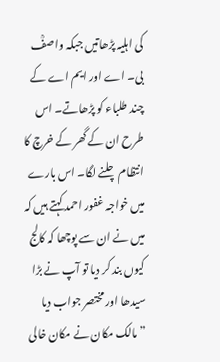کی اہلیہ پڑھاتیں جبکہ واصفؒ بی۔ اے اور ایم اے کے چند طلباء کو پڑھاتے۔ اس طرح ان کے گھر کے خرچ کا انتظام چلنے لگا۔ اس بارے میں خواجہ غفور احمد کہتے ہیں کہ میں نے ان سے پوچھا کہ کالج کیوں بند کر دیا تو آپ نے بڑا سیدھا اور مختصر جواب دیا ”مالک مکان نے مکان خالی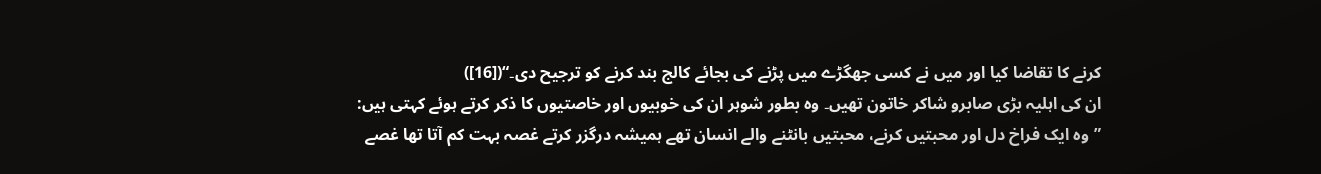کرنے کا تقاضا کیا اور میں نے کسی جھگڑے میں پڑنے کی بجائے کالج بند کرنے کو ترجیح دی۔“([16])
ان کی اہلیہ بڑی صابرو شاکر خاتون تھیں۔ وہ بطور شوہر ان کی خوبیوں اور خاصتیوں کا ذکر کرتے ہوئے کہتی ہیں:
”وہ ایک فراخ دل اور محبتیں کرنے، محبتیں بانٹنے والے انسان تھے ہمیشہ درگزر کرتے غصہ بہت کم آتا تھا غصے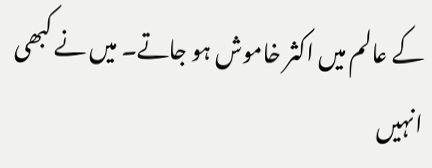کے عالم میں اکثر خاموش ہو جاتے۔ میں نے کبھی انہیں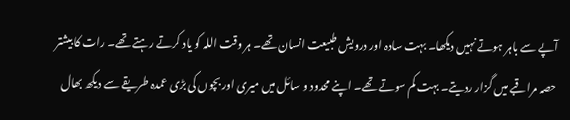آپے سے باہر ہوتے نہیں دیکھا۔ بہت سادہ اور درویش طبیعت انسان تھے۔ ہر وقت اللہ کو یاد کرتے رہتے تھے۔ رات کا بیشتر حصہ مراقبے میں گزار ردیتے۔ بہت کم سوتے تھے۔ اپنے محدود و سائل میں میری اور بچوں کی بڑی عمدہ طریقے سے دیکھ بھال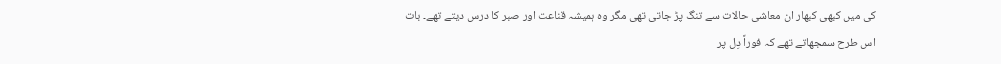کی میں کبھی کبھار ان معاشی حالات سے تنگ پڑ جاتی تھی مگر وہ ہمیشہ قناعت اور صبر کا درس دیتے تھے۔ بات اس طرح سمجھاتے تھے کہ فوراً دِل پر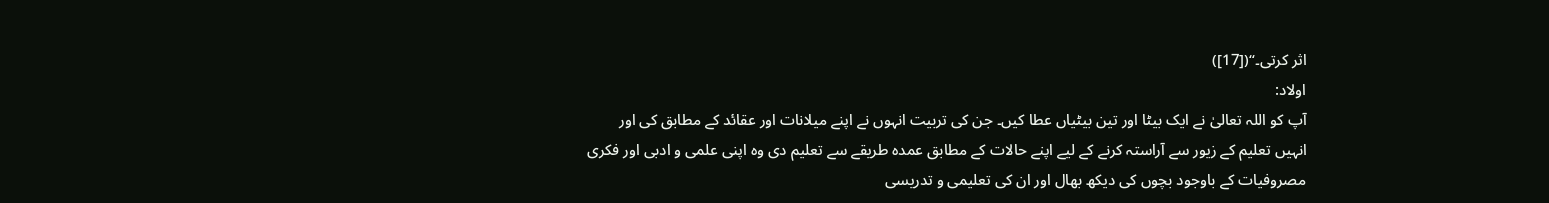اثر کرتی۔“([17])
اولاد:
آپ کو اللہ تعالیٰ نے ایک بیٹا اور تین بیٹیاں عطا کیں۔ جن کی تربیت انہوں نے اپنے میلانات اور عقائد کے مطابق کی اور انہیں تعلیم کے زیور سے آراستہ کرنے کے لیے اپنے حالات کے مطابق عمدہ طریقے سے تعلیم دی وہ اپنی علمی و ادبی اور فکری مصروفیات کے باوجود بچوں کی دیکھ بھال اور ان کی تعلیمی و تدریسی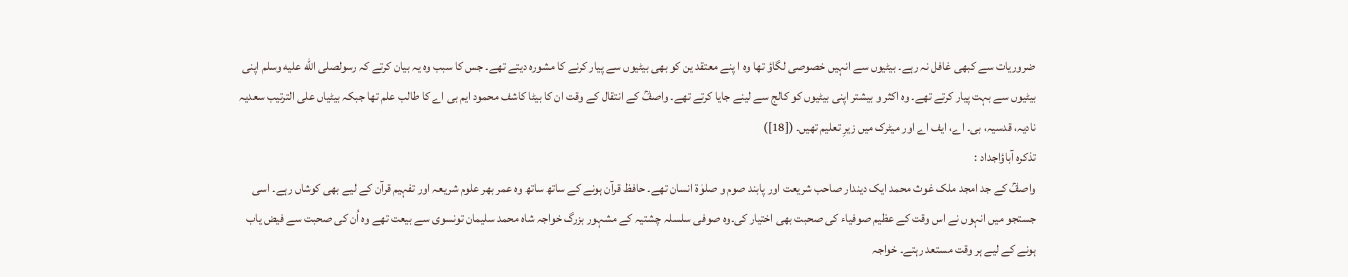ضروریات سے کبھی غافل نہ رہے۔ بیٹیوں سے انہیں خصوصی لگاؤ تھا وہ ا پنے معتقد ین کو بھی بیٹیوں سے پیار کرنے کا مشورہ دیتے تھے۔ جس کا سبب وہ یہ بیان کرتے کہ رسولصلى الله عليه وسلم اپنی بیٹیوں سے بہت پیار کرتے تھے۔ وہ اکثر و بیشتر اپنی بیٹیوں کو کالج سے لینے جایا کرتے تھے۔ واصفؒ کے انتقال کے وقت ان کا بیٹا کاشف محمود ایم بی اے کا طالب علم تھا جبکہ بیٹیاں علی الترتیب سعدیہ نادیہ، قدسیہ، بی۔ اے، ایف اے اور میٹرک میں زیرِ تعلیم تھیں۔ ([18])
تذکرہ آباؤاجداد :
واصفؒ کے جد امجد ملک غوث محمد ایک دیندار صاحب شریعت اور پابند صوم و صلوٰۃ انسان تھے۔ حافظ قرآن ہونے کے ساتھ ساتھ وہ عمر بھر علوم شریعہ اور تفہیم قرآن کے لیے بھی کوشاں رہے۔ اسی جستجو میں انہوں نے اس وقت کے عظیم صوفیاء کی صحبت بھی اختیار کی۔وہ صوفی سلسلہ چشتیہ کے مشہور بزرگ خواجہ شاہ محمد سلیمان تونسوی سے بیعت تھے وہ اُن کی صحبت سے فیض یاب ہونے کے لیے ہر وقت مستعد رہتے۔ خواجہ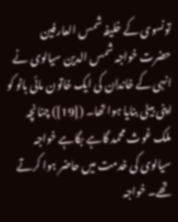تونسوی کے خلیفہ شمس العارفین حضرت خواجہ شمس الدین سیالوی نے انہی کے خاندان کی ایک خاتون مائی بانو کو اپنی بیٹی بنایا ہوا تھا۔ ([19]) چنانچہ ملک غوث محمد گاہے بگاہے خواجہ سیالوی کی خدمت میں حاضر ہوا کرتے تھے۔ خواجہ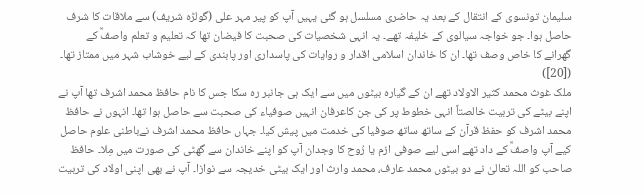سلیمان تونسوی کے انتقال کے بعد یہ حاضری مسلسل ہو گئی یہیں آپ کو پیر مہر علی (گولڑہ شریف) سے ملاقات کا شرف حاصل ہوا۔ جو خواجہ سیالوی کے خلیفہ تھے۔ یہ انہی شخصیات کی صحبت کا فیضان تھا کہ تعلیم و تعلم واصفؒ کے گھرانے کا خاص وصف تھا۔ ان کا خاندان اسلامی اقدار و روایات کی پاسداری اور پابندی کے لیے خوشاب شہر میں ممتاز تھا۔ ([20])
ملک غوث محمد کثیر الاولاد تھے ان کے گیارہ بیٹوں میں سے ایک ہی جانبر رہ سکا جس کا نام حافظ محمد اشرف تھا آپ نے اپنے بیٹے کی تربیت خالصتاً انہی خطوط پر کی جن کاعرفان انہیں صوفیاء کی صحبت سے حاصل ہوا تھا۔ انہوں نے حافظ محمد اشرف کو حفظ قرآن کے ساتھ ساتھ صوفیا کی خدمت میں پیش کیا۔ جہاں حافظ محمد اشرف نےباطنی علوم حاصل کیے آپ واصفؒ کے داد تھے اسی لیے صوفی ازم یا رُوح کا وجدان آپ کو اپنے خاندان سے گھٹی کی صورت میں مِلا۔ حافظ صاحب کو اللہ تعالیٰ نے دو بیٹوں محمد عارف، محمد وارث اور ایک بیٹی خدیجہ سے نوازا۔ آپ نے بھی اپنی اولاد کی تربیت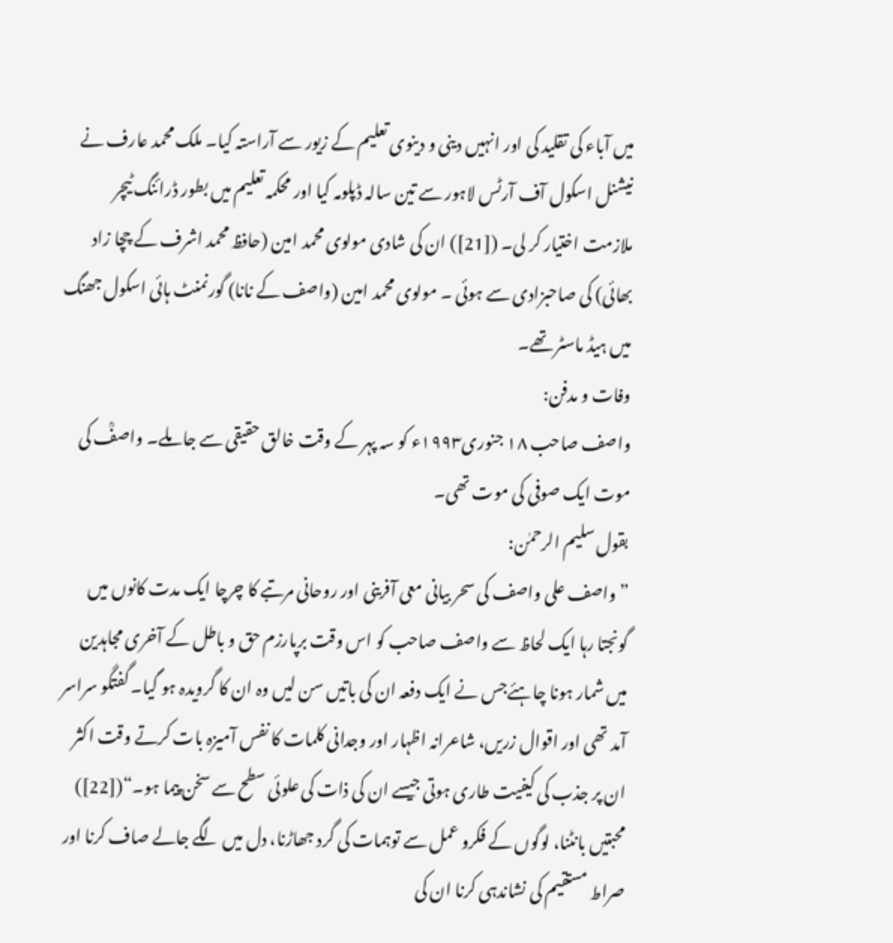میں آباء کی تقلید کی اور انہیں دینی و دینوی تعلیم کے زیور سے آراستہ کیا۔ ملک محمد عارف نے نیشنل اسکول آف آرٹس لاہور سے تین سالہ ڈپلومہ کیا اور محکمہ تعلیم میں بطور ڈرائنگ ٹیچر ملازمت اختیار کر لی۔ ([21]) ان کی شادی مولوی محمد امین (حافظ محمد اشرف کے چچا زاد بھائی) کی صاحبزادی سے ہوئی ۔ مولوی محمد امین (واصف کے نانا) گورنمنٹ ہائی اسکول جھنگ میں ہیڈ ماسٹر تھے۔
وفات و مدفن:
واصف صاحب ۱۸ جنوری۱۹۹۳ء کو سہ پہر کے وقت خالق حقیقی سے جا ملے۔ واصفؒ کی موت ایک صوفی کی موت تھی۔
بقول سلیم الرحمٰن:
”واصف علی واصف کی سحر بیانی معی آفرینی اور روحانی مرتبے کا چرچا ایک مدت کانوں میں گونجتا رہا ایک لحاظ سے واصف صاحب کو اس وقت برپارزم حق و باطل کے آخری مجاہدین میں شمار ہونا چاہئےجس نے ایک دفعہ ان کی باتیں سن لیں وہ ان کا گرویدہ ہو گیا۔ گفتگو سراسر آمد تھی اور اقوال زریں، شاعرانہ اظہار اور وجدانی کلمات کا نفس آمیزہ بات کرتے وقت اکثر ان پر جذب کی کیفیت طاری ہوتی جیسے ان کی ذات کی علوئی سطح سے سخن پیما ہو۔“([22])
محبتیں بانٹنا، لوگوں کے فکرو عمل سے توہمات کی گرد جھاڑنا، دل میں لگے جالے صاف کرنا اور صراط مستقیم کی نشاندہی کرنا ان کی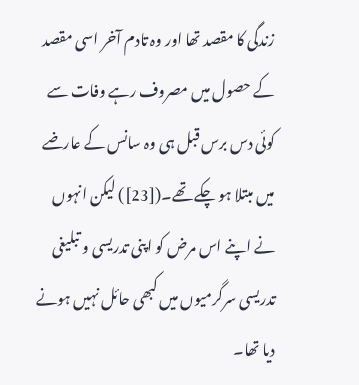زندگی کا مقصد تھا اور وہ تادم آخر اسی مقصد کے حصول میں مصروف رہے وفات سے کوئی دس برس قبل ہی وہ سانس کے عارضے میں مبتلا ہو چکے تھے۔([23]) لیکن انہوں نے اپنے اس مرض کو اپنی تدریسی و تبلیغی تدریسی سرگرمیوں میں کبھی حائل نہیں ہونے دیا تھا۔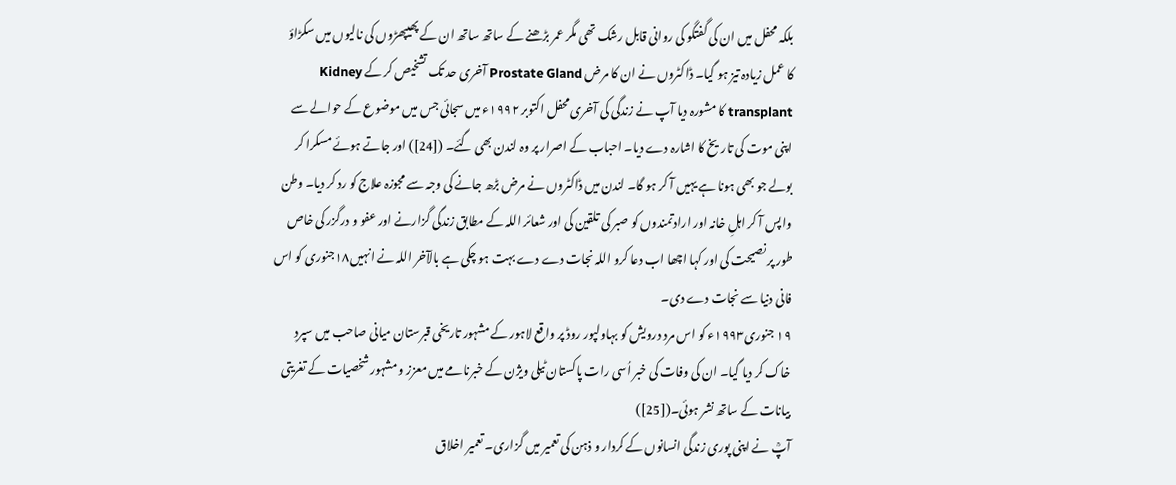بلکہ محفل میں ان کی گفتگو کی روانی قابل رشک تھی مگر عمر بڑھنے کے ساتھ ساتھ ان کے پھیپھڑوں کی نالیوں میں سکڑاؤ کا عمل زیادہ تیز ہو گیا۔ ڈاکٹروں نے ان کا مرض Prostate Gland آخری حد تک تشخیص کر کے Kidney transplant کا مشورہ دیا آپ نے زندگی کی آخری محفل اکتوبر ۱۹۹۲ء میں سجائی جس میں موضوع کے حوالے سے اپنی موت کی تاریخ کا اشارہ دے دیا۔ احباب کے اصرار پر وہ لندن بھی گئے۔ ([24]) اور جاتے ہوئے مسکرا کر بولے جو بھی ہونا ہے یہیں آ کر ہو گا۔ لندن میں ڈاکٹروں نے مرض بڑھ جانے کی وجہ سے مجوزہ علاج کو رد کر دیا۔ وطن واپس آ کر اہلِ خانہ اور ارادتمندوں کو صبر کی تلقین کی اور شعائر اللہ کے مطابق زندگی گزارنے اور عفو و درگزر کی خاص طور پر نصیحت کی اور کہا اچھا اب دعا کرو اللہ نجات دے دے بہت ہو چکی ہے بالآخر اللہ نے انہیں۱۸جنوری کو اس فانی دنیا سے نجات دے دی۔
۱۹ جنوری۱۹۹۳ء کو اس مرد درویش کو بہاولپور روڈ پر واقع لاہور کے مشہور تاریخی قبرستان میانی صاحب میں سپردِ خاک کر دیا گیا۔ ان کی وفات کی خبر اُسی رات پاکستان ٹیلی ویژن کے خبرنامے میں معزز و مشہور شخصیات کے تغریتی بیانات کے ساتھ نشر ہوئی۔([25])
آپؒ نے اپنی پوری زندگی انسانوں کے کردار و ذہن کی تعمیر میں گزاری۔ تعمیر اخلاق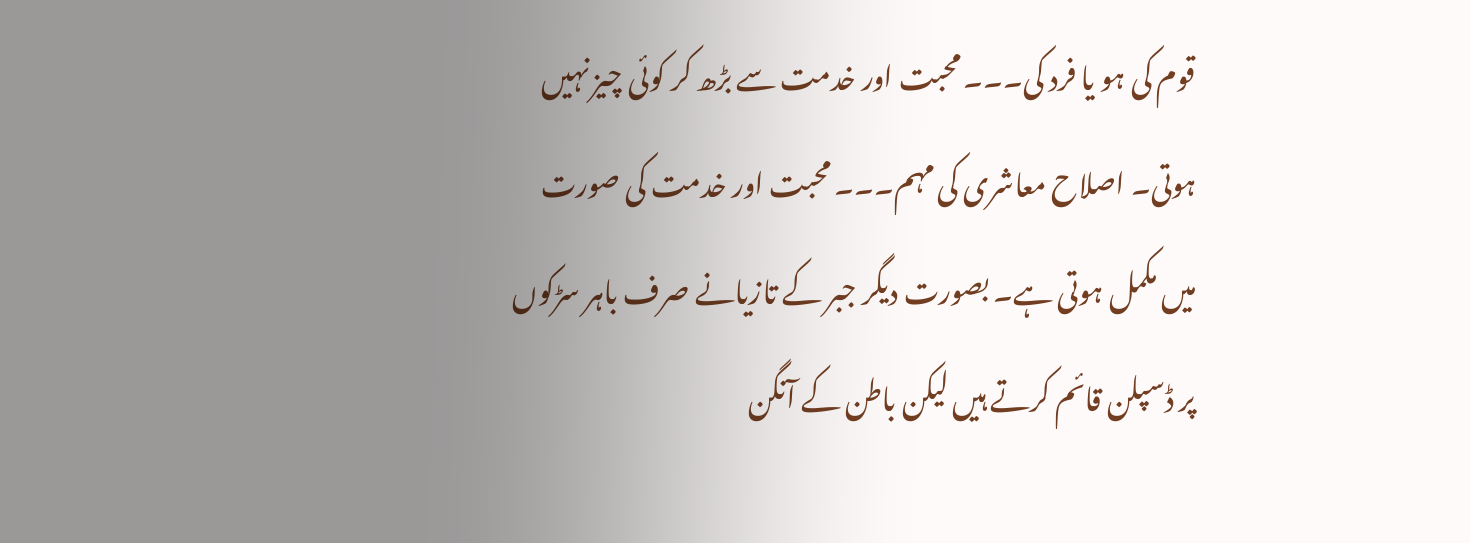قوم کی ہو یا فرد کی۔۔۔ محبت اور خدمت سے بڑھ کر کوئی چیز نہیں ہوتی۔ اصلاح معاشری کی مہم۔۔۔ محبت اور خدمت کی صورت میں مکمل ہوتی ہے۔ بصورت دیگر جبر کے تازیانے صرف باہر سڑکوں پر ڈسپلن قائم کرتے ہیں لیکن باطن کے آنگن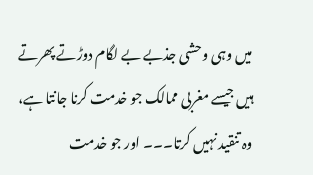میں وہی وحشی جذبے بے لگام دوڑتے پھرتے ہیں جیسے مغربی ممالک جو خدمت کرنا جانتا ہے، وہ تنقید نہیں کرتا۔۔۔ اور جو خدمت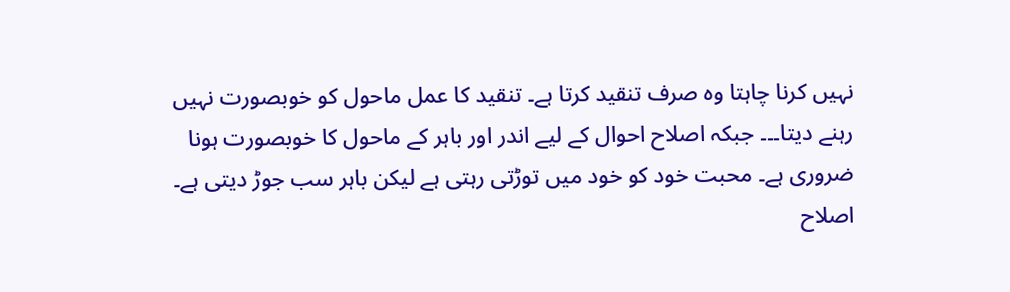نہیں کرنا چاہتا وہ صرف تنقید کرتا ہے۔ تنقید کا عمل ماحول کو خوبصورت نہیں رہنے دیتا۔۔۔ جبکہ اصلاح احوال کے لیے اندر اور باہر کے ماحول کا خوبصورت ہونا ضروری ہے۔ محبت خود کو خود میں توڑتی رہتی ہے لیکن باہر سب جوڑ دیتی ہے۔ اصلاح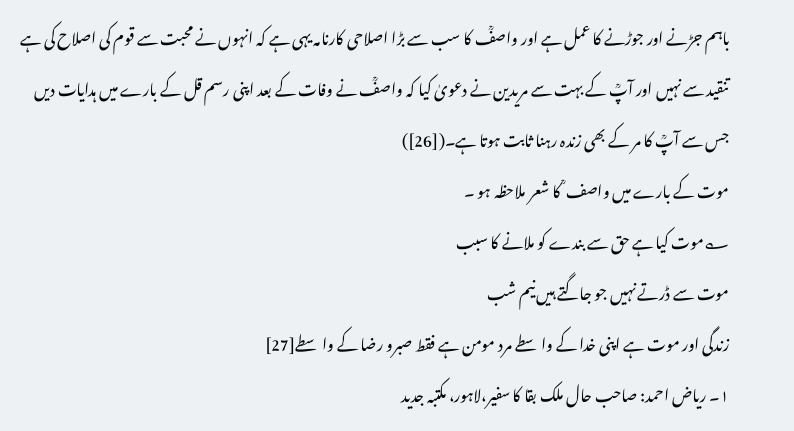باہم جڑنے اور جوڑنے کا عمل ہے اور واصفؒ کا سب سے بڑا اصلاحی کارنامہ یہی ہے کہ انہوں نے محبت سے قوم کی اصلاح کی ہے تنقید سے نہیں اور آپؒ کے بہت سے مریدین نے دعویٰ کیا کہ واصفؒ نے وفات کے بعد اپنی رسم قل کے بارے میں ہدایات دیں جس سے آپؒ کا مر کے بھی زندہ رہنا ثابت ہوتا ہے۔([26])
موت کے بارے میں واصف ؒ کا شعر ملاحظہ ہو ۔
؎موت کیا ہے حق سے بندے کو ملانے کا سبب
موت سے ڈرتے نہیں جو جاگتے ہیں نیم شب
زندگی اور موت ہے اپنی خدا کے واسطے مرد مومن ہے فقط صبرو رضا کے واسطے[27]
۱۔ ریاض احمد: صاحب حال ملک بقا کا سفیر،لاہور، مکتبہ جدید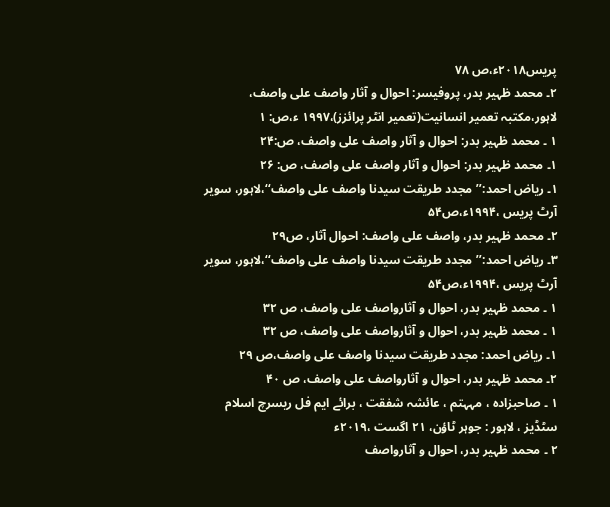پریس۲۰۱۸ء،ص ۷۸
۲۔ محمد ظہیر بدر، پروفیسر: احوال و آثار واصف علی واصف، لاہور،مکتبہ تعمیر انسانیت(تعمیر انٹر پرائزز)،۱۹۹۷ ء،ص: ۱
۱ ۔ محمد ظہیر بدر: احوال و آثار واصف علی واصف، ص:۲۴
۱۔ محمد ظہیر بدر: احوال و آثار واصف علی واصف، ص: ۲۶
۱۔ ریاض احمد:’’مجدد طریقت سیدنا واصف علی واصف‘‘،لاہور، سویر آرٹ پریس ،۱۹۹۴ء،ص۵۴
۲۔ محمد ظہیر بدر، واصف علی واصف: احوال آثار، ص۲۹
۳۔ ریاض احمد:’’مجدد طریقت سیدنا واصف علی واصف‘‘،لاہور، سویر آرٹ پریس ،۱۹۹۴ء،ص۵۴
۱ ۔ محمد ظہیر بدر، احوال و آثارواصف علی واصف، ص ۳۲
۱ ۔ محمد ظہیر بدر، احوال و آثارواصف علی واصف، ص ۳۲
۱۔ ریاض احمد: مجدد طریقت سیدنا واصف علی واصف،ص ۲۹
۲۔ محمد ظہیر بدر، احوال و آثارواصف علی واصف، ص ۴۰
۱ ۔ صاحبزادہ ، مہہتم ، عائشہ شفقت ، برائے ایم فل ریسرچ اسلام سٹڈیز ، لاہور : جوہر ٹاؤن، ۲۱ اگست ،۲۰۱۹ء
۲ ۔ محمد ظہیر بدر، احوال و آثارواصف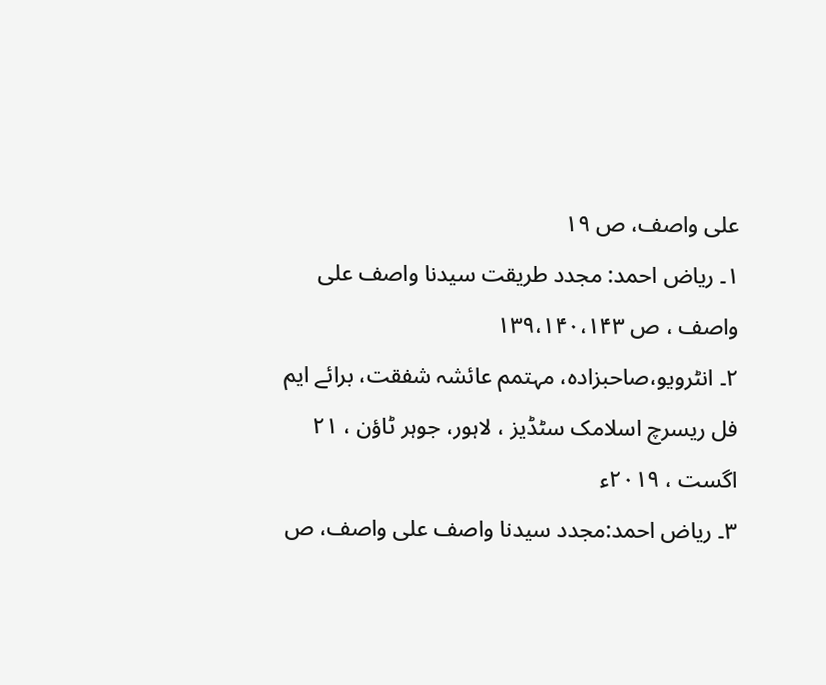علی واصف، ص ۱۹
۱۔ ریاض احمد: مجدد طریقت سیدنا واصف علی واصف ، ص ۱۳۹،۱۴۰،۱۴۳
۲۔ انٹرویو،صاحبزادہ، مہتمم عائشہ شفقت، برائے ایم فل ریسرچ اسلامک سٹڈیز ، لاہور، جوہر ٹاؤن ، ۲۱ اگست ، ۲۰۱۹ء
۳۔ ریاض احمد:مجدد سیدنا واصف علی واصف، ص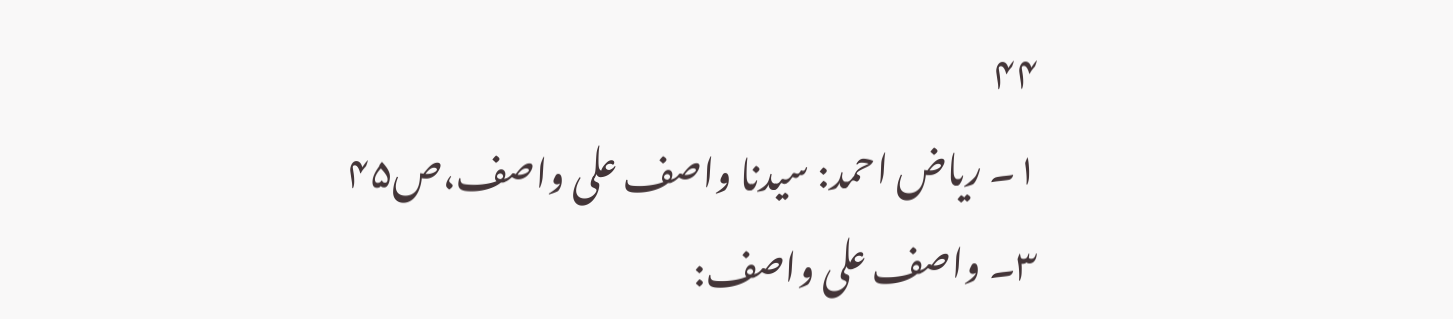۴۴
۱۔ ریاض احمد: سیدنا واصف علی واصف،ص۴۵
۳۔ واصف علی واصف: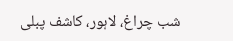شب چراغ، لاہور، کاشف پبلی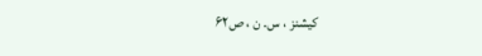کیشنز ، س۔ ن ، ص۶۲